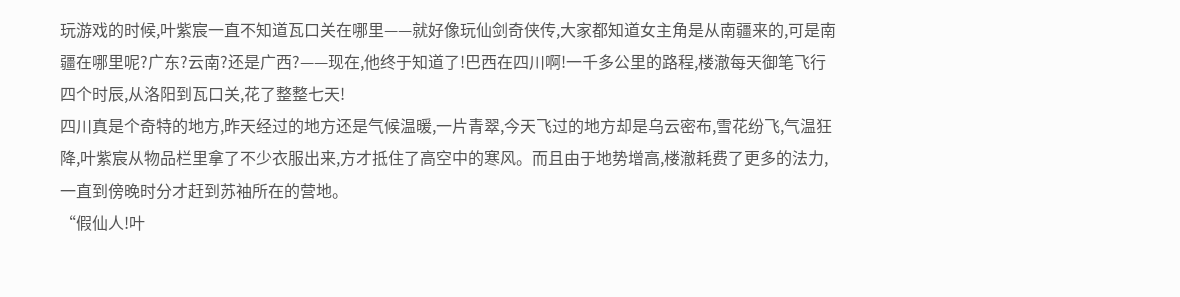玩游戏的时候,叶紫宸一直不知道瓦口关在哪里——就好像玩仙剑奇侠传,大家都知道女主角是从南疆来的,可是南疆在哪里呢?广东?云南?还是广西?——现在,他终于知道了!巴西在四川啊!一千多公里的路程,楼澈每天御笔飞行四个时辰,从洛阳到瓦口关,花了整整七天!
四川真是个奇特的地方,昨天经过的地方还是气候温暖,一片青翠,今天飞过的地方却是乌云密布,雪花纷飞,气温狂降,叶紫宸从物品栏里拿了不少衣服出来,方才抵住了高空中的寒风。而且由于地势增高,楼澈耗费了更多的法力,一直到傍晚时分才赶到苏袖所在的营地。
“假仙人!叶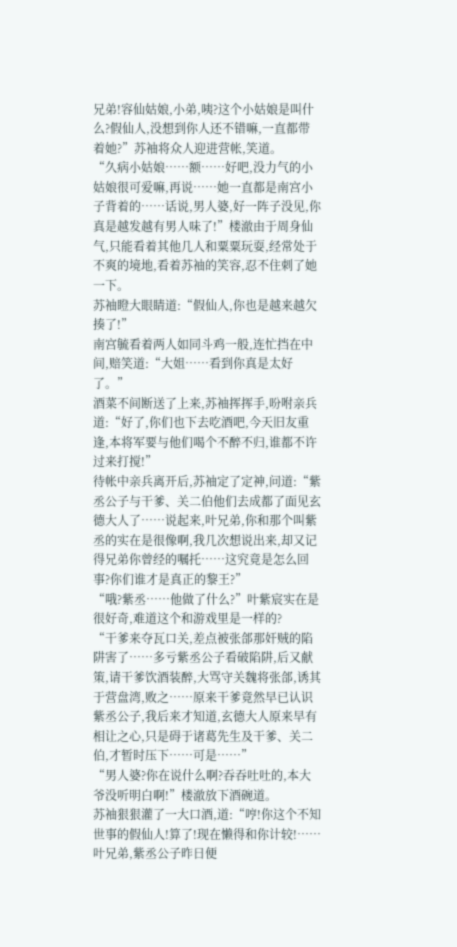兄弟!容仙姑娘,小弟,咦?这个小姑娘是叫什么?假仙人,没想到你人还不错嘛,一直都带着她?”苏袖将众人迎进营帐,笑道。
“久病小姑娘……额……好吧,没力气的小姑娘很可爱嘛,再说……她一直都是南宫小子背着的……话说,男人婆,好一阵子没见,你真是越发越有男人味了!”楼澈由于周身仙气,只能看着其他几人和粟粟玩耍,经常处于不爽的境地,看着苏袖的笑容,忍不住刺了她一下。
苏袖瞪大眼睛道:“假仙人,你也是越来越欠揍了!”
南宫毓看着两人如同斗鸡一般,连忙挡在中间,赔笑道:“大姐……看到你真是太好了。”
酒菜不间断送了上来,苏袖挥挥手,吩咐亲兵道:“好了,你们也下去吃酒吧,今天旧友重逢,本将军要与他们喝个不醉不归,谁都不许过来打搅!”
待帐中亲兵离开后,苏袖定了定神,问道:“紫丞公子与干爹、关二伯他们去成都了面见玄德大人了……说起来,叶兄弟,你和那个叫紫丞的实在是很像啊,我几次想说出来,却又记得兄弟你曾经的嘱托……这究竟是怎么回事?你们谁才是真正的黎王?”
“哦?紫丞……他做了什么?”叶紫宸实在是很好奇,难道这个和游戏里是一样的?
“干爹来夺瓦口关,差点被张郃那奸贼的陷阱害了……多亏紫丞公子看破陷阱,后又献策,请干爹饮酒装醉,大骂守关魏将张郃,诱其于营盘湾,败之……原来干爹竟然早已认识紫丞公子,我后来才知道,玄德大人原来早有相让之心,只是碍于诸葛先生及干爹、关二伯,才暂时压下……可是……”
“男人婆?你在说什么啊?吞吞吐吐的,本大爷没听明白啊!”楼澈放下酒碗道。
苏袖狠狠灌了一大口酒,道:“哼!你这个不知世事的假仙人!算了!现在懒得和你计较!……叶兄弟,紫丞公子昨日便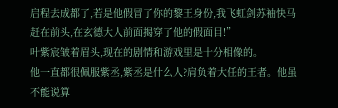启程去成都了,若是他假冒了你的黎王身份,我飞虹剑苏袖快马赶在前头,在玄德大人前面揭穿了他的假面目!”
叶紫宸皱着眉头,现在的剧情和游戏里是十分相像的。
他一直都很佩服紫丞,紫丞是什么人?肩负着大任的王者。他虽不能说算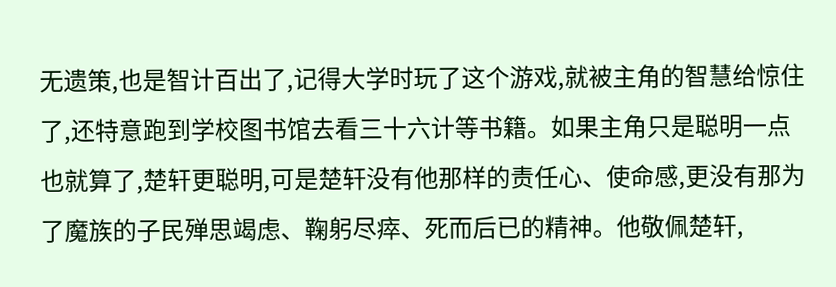无遗策,也是智计百出了,记得大学时玩了这个游戏,就被主角的智慧给惊住了,还特意跑到学校图书馆去看三十六计等书籍。如果主角只是聪明一点也就算了,楚轩更聪明,可是楚轩没有他那样的责任心、使命感,更没有那为了魔族的子民殚思竭虑、鞠躬尽瘁、死而后已的精神。他敬佩楚轩,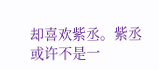却喜欢紫丞。紫丞或许不是一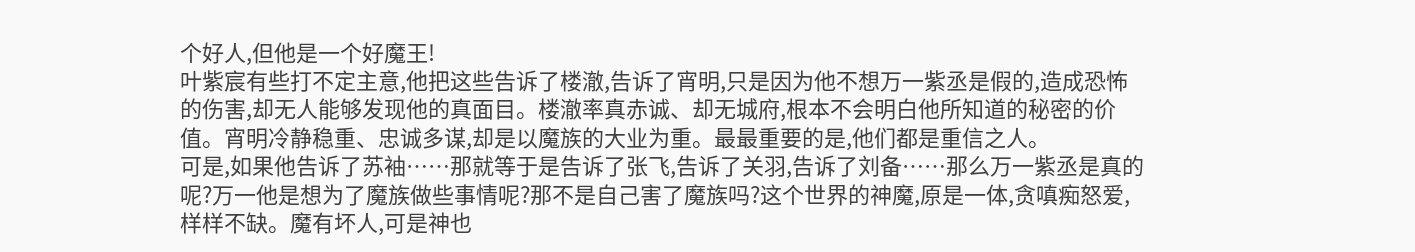个好人,但他是一个好魔王!
叶紫宸有些打不定主意,他把这些告诉了楼澈,告诉了宵明,只是因为他不想万一紫丞是假的,造成恐怖的伤害,却无人能够发现他的真面目。楼澈率真赤诚、却无城府,根本不会明白他所知道的秘密的价值。宵明冷静稳重、忠诚多谋,却是以魔族的大业为重。最最重要的是,他们都是重信之人。
可是,如果他告诉了苏袖……那就等于是告诉了张飞,告诉了关羽,告诉了刘备……那么万一紫丞是真的呢?万一他是想为了魔族做些事情呢?那不是自己害了魔族吗?这个世界的神魔,原是一体,贪嗔痴怒爱,样样不缺。魔有坏人,可是神也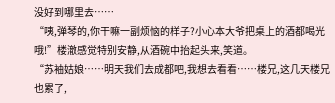没好到哪里去……
“咦,弹琴的,你干嘛一副烦恼的样子?小心本大爷把桌上的酒都喝光哦!”楼澈感觉特别安静,从酒碗中抬起头来,笑道。
“苏袖姑娘……明天我们去成都吧,我想去看看……楼兄,这几天楼兄也累了,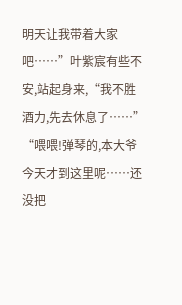明天让我带着大家吧……”叶紫宸有些不安,站起身来,“我不胜酒力,先去休息了……”
“喂喂!弹琴的,本大爷今天才到这里呢……还没把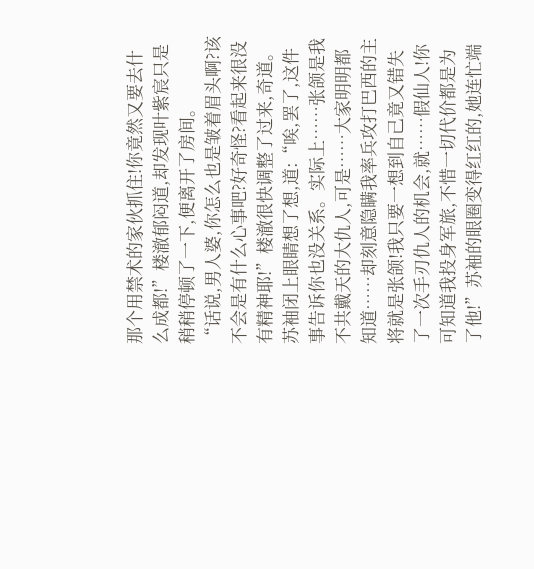那个用禁术的家伙抓住!你竟然又要去什么成都!”楼澈郁闷道,却发现叶紫宸只是稍稍停顿了一下,便离开了房间。
“话说,男人婆,你怎么也是皱着眉头啊?该不会是有什么心事吧?好奇怪?看起来很没有精神耶!”楼澈很快调整了过来,奇道。
苏袖闭上眼睛想了想,道:“唉,罢了,这件事告诉你也没关系。实际上……张颌是我不共戴天的大仇人,可是……大家明明都知道……却刻意隐瞒我率兵攻打巴西的主将就是张颌!我只要一想到自己竟又错失了一次手刃仇人的机会,就……假仙人!你可知道我投身军旅,不惜一切代价都是为了他!”苏袖的眼圈变得红红的,她连忙端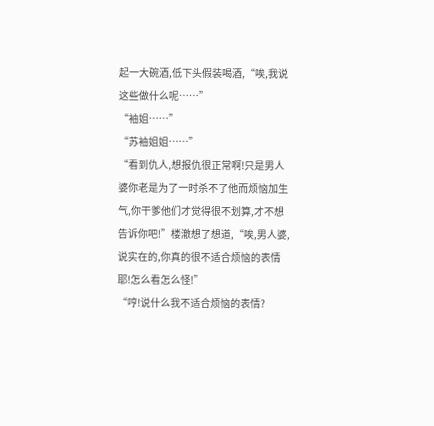起一大碗酒,低下头假装喝酒,“唉,我说这些做什么呢……”
“袖姐……”
“苏袖姐姐……”
“看到仇人,想报仇很正常啊!只是男人婆你老是为了一时杀不了他而烦恼加生气,你干爹他们才觉得很不划算,才不想告诉你吧!”楼澈想了想道,“唉,男人婆,说实在的,你真的很不适合烦恼的表情耶!怎么看怎么怪!”
“哼!说什么我不适合烦恼的表情?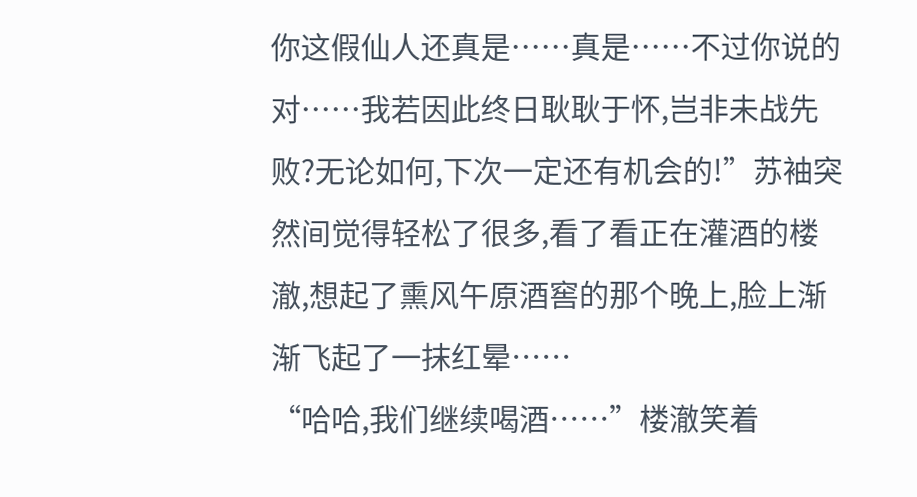你这假仙人还真是……真是……不过你说的对……我若因此终日耿耿于怀,岂非未战先败?无论如何,下次一定还有机会的!”苏袖突然间觉得轻松了很多,看了看正在灌酒的楼澈,想起了熏风午原酒窖的那个晚上,脸上渐渐飞起了一抹红晕……
“哈哈,我们继续喝酒……”楼澈笑着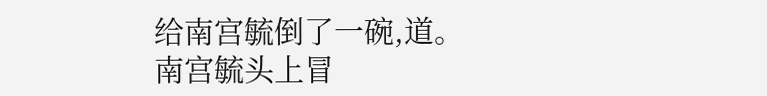给南宫毓倒了一碗,道。
南宫毓头上冒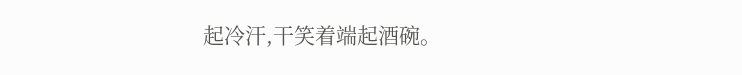起冷汗,干笑着端起酒碗。